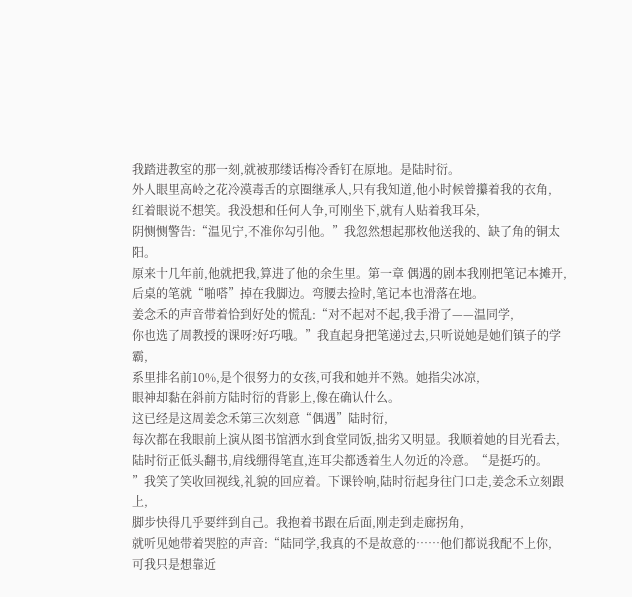我踏进教室的那一刻,就被那缕话梅冷香钉在原地。是陆时衍。
外人眼里高岭之花冷漠毒舌的京圈继承人,只有我知道,他小时候曾攥着我的衣角,
红着眼说不想笑。我没想和任何人争,可刚坐下,就有人贴着我耳朵,
阴恻恻警告:“温见宁,不准你勾引他。”我忽然想起那枚他送我的、缺了角的铜太阳。
原来十几年前,他就把我,算进了他的余生里。第一章 偶遇的剧本我刚把笔记本摊开,
后桌的笔就“啪嗒”掉在我脚边。弯腰去捡时,笔记本也滑落在地。
姜念禾的声音带着恰到好处的慌乱:“对不起对不起,我手滑了——温同学,
你也选了周教授的课呀?好巧哦。”我直起身把笔递过去,只听说她是她们镇子的学霸,
系里排名前10%,是个很努力的女孩,可我和她并不熟。她指尖冰凉,
眼神却黏在斜前方陆时衍的背影上,像在确认什么。
这已经是这周姜念禾第三次刻意“偶遇”陆时衍,
每次都在我眼前上演从图书馆洒水到食堂同饭,拙劣又明显。我顺着她的目光看去,
陆时衍正低头翻书,肩线绷得笔直,连耳尖都透着生人勿近的冷意。“是挺巧的。
”我笑了笑收回视线,礼貌的回应着。下课铃响,陆时衍起身往门口走,姜念禾立刻跟上,
脚步快得几乎要绊到自己。我抱着书跟在后面,刚走到走廊拐角,
就听见她带着哭腔的声音:“陆同学,我真的不是故意的……他们都说我配不上你,
可我只是想靠近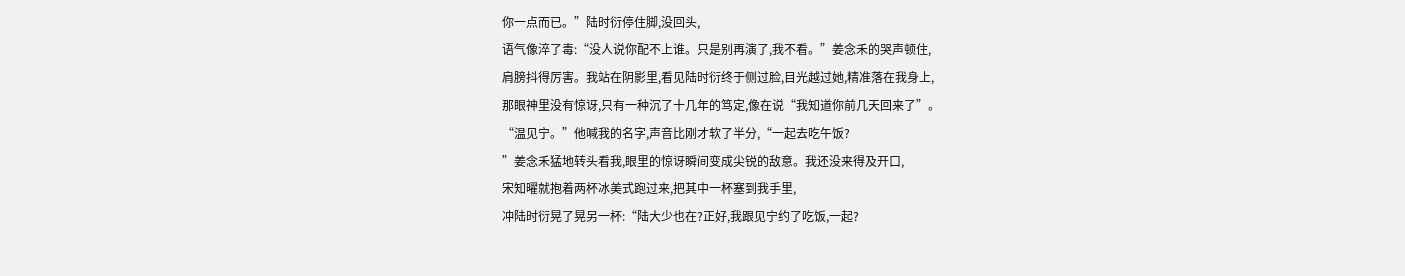你一点而已。”陆时衍停住脚,没回头,
语气像淬了毒:“没人说你配不上谁。只是别再演了,我不看。”姜念禾的哭声顿住,
肩膀抖得厉害。我站在阴影里,看见陆时衍终于侧过脸,目光越过她,精准落在我身上,
那眼神里没有惊讶,只有一种沉了十几年的笃定,像在说“我知道你前几天回来了”。
“温见宁。”他喊我的名字,声音比刚才软了半分,“一起去吃午饭?
”姜念禾猛地转头看我,眼里的惊讶瞬间变成尖锐的敌意。我还没来得及开口,
宋知曜就抱着两杯冰美式跑过来,把其中一杯塞到我手里,
冲陆时衍晃了晃另一杯:“陆大少也在?正好,我跟见宁约了吃饭,一起?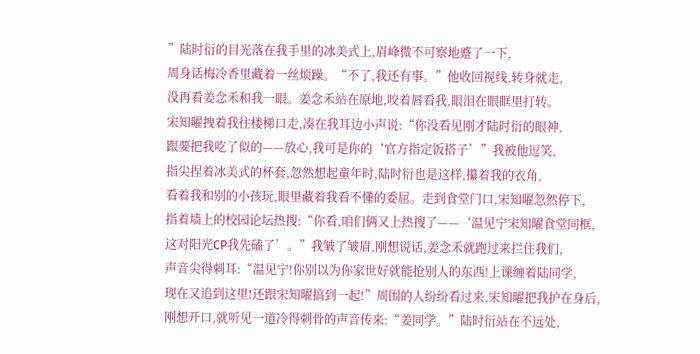”陆时衍的目光落在我手里的冰美式上,眉峰微不可察地蹙了一下,
周身话梅冷香里藏着一丝烦躁。“不了,我还有事。”他收回视线,转身就走,
没再看姜念禾和我一眼。姜念禾站在原地,咬着唇看我,眼泪在眼眶里打转。
宋知曜拽着我往楼梯口走,凑在我耳边小声说:“你没看见刚才陆时衍的眼神,
跟要把我吃了似的——放心,我可是你的‘官方指定饭搭子’”我被他逗笑,
指尖捏着冰美式的杯套,忽然想起童年时,陆时衍也是这样,攥着我的衣角,
看着我和别的小孩玩,眼里藏着我看不懂的委屈。走到食堂门口,宋知曜忽然停下,
指着墙上的校园论坛热搜:“你看,咱们俩又上热搜了——‘温见宁宋知曜食堂同框,
这对阳光CP我先磕了’。”我皱了皱眉,刚想说话,姜念禾就跑过来拦住我们,
声音尖得刺耳:“温见宁!你别以为你家世好就能抢别人的东西!上课缠着陆同学,
现在又追到这里!还跟宋知曜搞到一起!”周围的人纷纷看过来,宋知曜把我护在身后,
刚想开口,就听见一道冷得刺骨的声音传来:“姜同学。”陆时衍站在不远处,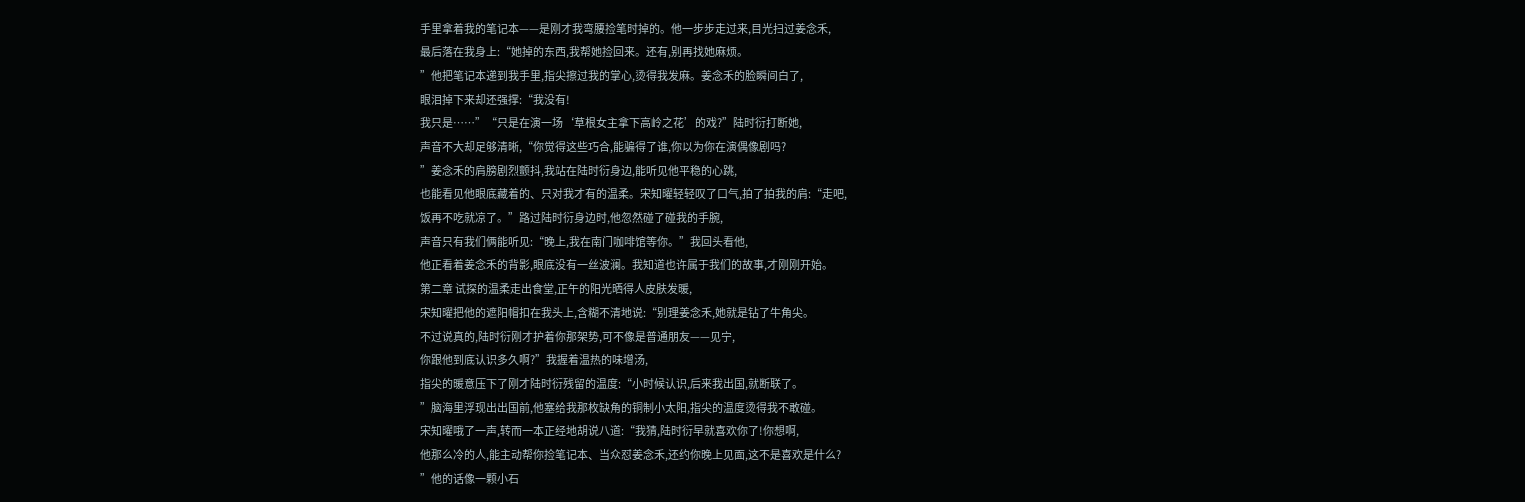手里拿着我的笔记本——是刚才我弯腰捡笔时掉的。他一步步走过来,目光扫过姜念禾,
最后落在我身上:“她掉的东西,我帮她捡回来。还有,别再找她麻烦。
”他把笔记本递到我手里,指尖擦过我的掌心,烫得我发麻。姜念禾的脸瞬间白了,
眼泪掉下来却还强撑:“我没有!
我只是……”“只是在演一场‘草根女主拿下高岭之花’的戏?”陆时衍打断她,
声音不大却足够清晰,“你觉得这些巧合,能骗得了谁,你以为你在演偶像剧吗?
”姜念禾的肩膀剧烈颤抖,我站在陆时衍身边,能听见他平稳的心跳,
也能看见他眼底藏着的、只对我才有的温柔。宋知曜轻轻叹了口气,拍了拍我的肩:“走吧,
饭再不吃就凉了。”路过陆时衍身边时,他忽然碰了碰我的手腕,
声音只有我们俩能听见:“晚上,我在南门咖啡馆等你。”我回头看他,
他正看着姜念禾的背影,眼底没有一丝波澜。我知道也许属于我们的故事,才刚刚开始。
第二章 试探的温柔走出食堂,正午的阳光晒得人皮肤发暖,
宋知曜把他的遮阳帽扣在我头上,含糊不清地说:“别理姜念禾,她就是钻了牛角尖。
不过说真的,陆时衍刚才护着你那架势,可不像是普通朋友——见宁,
你跟他到底认识多久啊?”我握着温热的味增汤,
指尖的暖意压下了刚才陆时衍残留的温度:“小时候认识,后来我出国,就断联了。
”脑海里浮现出出国前,他塞给我那枚缺角的铜制小太阳,指尖的温度烫得我不敢碰。
宋知曜哦了一声,转而一本正经地胡说八道:“我猜,陆时衍早就喜欢你了!你想啊,
他那么冷的人,能主动帮你捡笔记本、当众怼姜念禾,还约你晚上见面,这不是喜欢是什么?
”他的话像一颗小石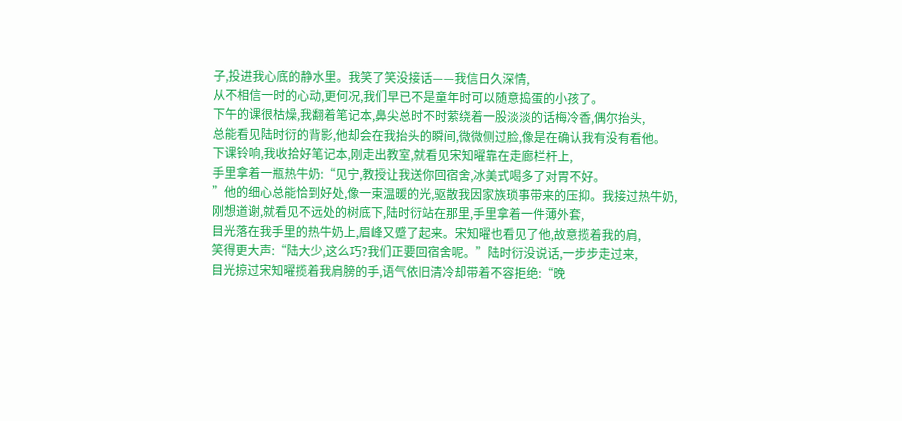子,投进我心底的静水里。我笑了笑没接话——我信日久深情,
从不相信一时的心动,更何况,我们早已不是童年时可以随意捣蛋的小孩了。
下午的课很枯燥,我翻着笔记本,鼻尖总时不时萦绕着一股淡淡的话梅冷香,偶尔抬头,
总能看见陆时衍的背影,他却会在我抬头的瞬间,微微侧过脸,像是在确认我有没有看他。
下课铃响,我收拾好笔记本,刚走出教室,就看见宋知曜靠在走廊栏杆上,
手里拿着一瓶热牛奶:“见宁,教授让我送你回宿舍,冰美式喝多了对胃不好。
”他的细心总能恰到好处,像一束温暖的光,驱散我因家族琐事带来的压抑。我接过热牛奶,
刚想道谢,就看见不远处的树底下,陆时衍站在那里,手里拿着一件薄外套,
目光落在我手里的热牛奶上,眉峰又蹙了起来。宋知曜也看见了他,故意揽着我的肩,
笑得更大声:“陆大少,这么巧?我们正要回宿舍呢。”陆时衍没说话,一步步走过来,
目光掠过宋知曜揽着我肩膀的手,语气依旧清冷却带着不容拒绝:“晚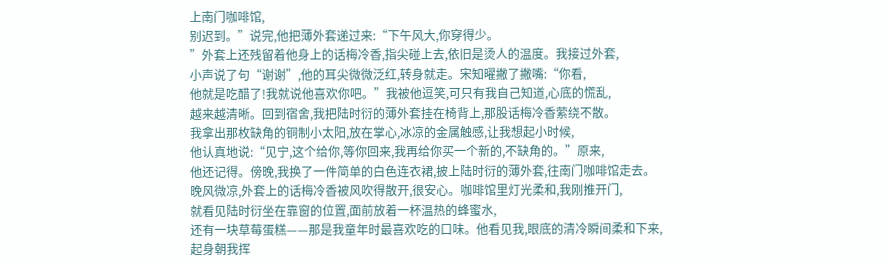上南门咖啡馆,
别迟到。”说完,他把薄外套递过来:“下午风大,你穿得少。
”外套上还残留着他身上的话梅冷香,指尖碰上去,依旧是烫人的温度。我接过外套,
小声说了句“谢谢”,他的耳尖微微泛红,转身就走。宋知曜撇了撇嘴:“你看,
他就是吃醋了!我就说他喜欢你吧。”我被他逗笑,可只有我自己知道,心底的慌乱,
越来越清晰。回到宿舍,我把陆时衍的薄外套挂在椅背上,那股话梅冷香萦绕不散。
我拿出那枚缺角的铜制小太阳,放在掌心,冰凉的金属触感,让我想起小时候,
他认真地说:“见宁,这个给你,等你回来,我再给你买一个新的,不缺角的。”原来,
他还记得。傍晚,我换了一件简单的白色连衣裙,披上陆时衍的薄外套,往南门咖啡馆走去。
晚风微凉,外套上的话梅冷香被风吹得散开,很安心。咖啡馆里灯光柔和,我刚推开门,
就看见陆时衍坐在靠窗的位置,面前放着一杯温热的蜂蜜水,
还有一块草莓蛋糕——那是我童年时最喜欢吃的口味。他看见我,眼底的清冷瞬间柔和下来,
起身朝我挥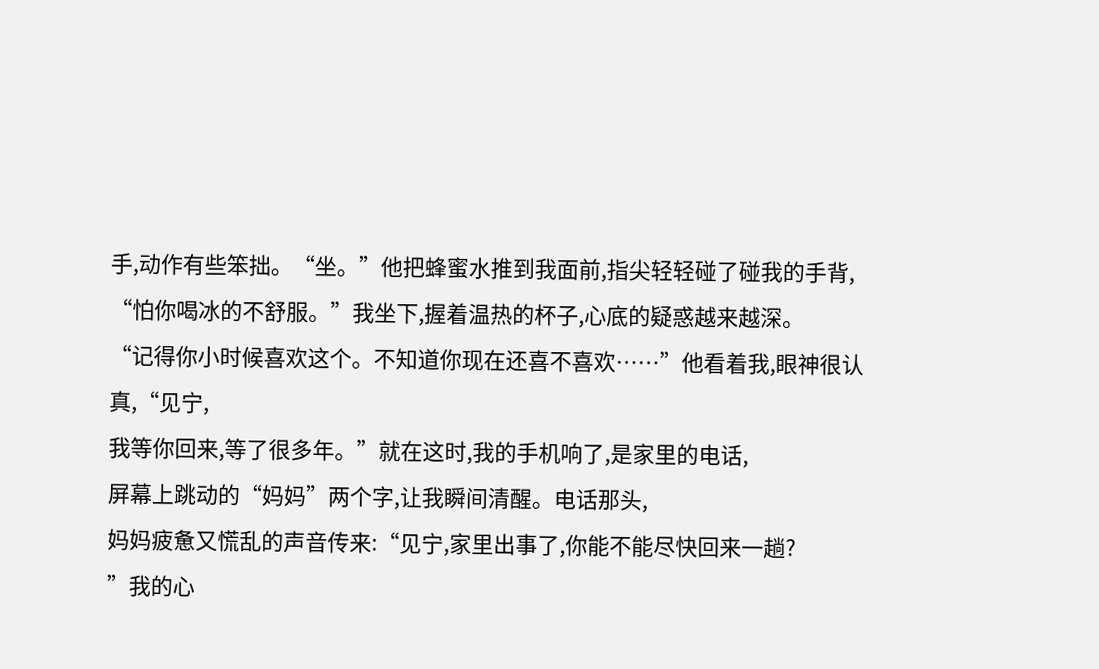手,动作有些笨拙。“坐。”他把蜂蜜水推到我面前,指尖轻轻碰了碰我的手背,
“怕你喝冰的不舒服。”我坐下,握着温热的杯子,心底的疑惑越来越深。
“记得你小时候喜欢这个。不知道你现在还喜不喜欢……”他看着我,眼神很认真,“见宁,
我等你回来,等了很多年。”就在这时,我的手机响了,是家里的电话,
屏幕上跳动的“妈妈”两个字,让我瞬间清醒。电话那头,
妈妈疲惫又慌乱的声音传来:“见宁,家里出事了,你能不能尽快回来一趟?
”我的心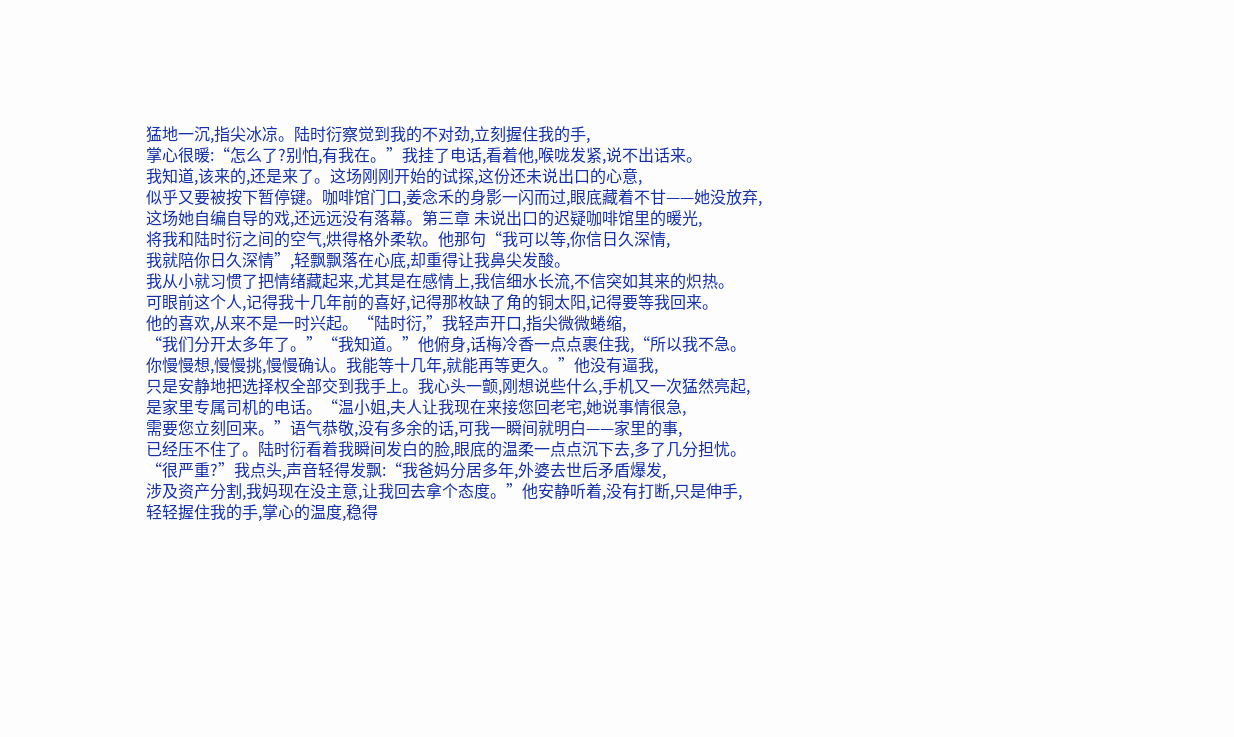猛地一沉,指尖冰凉。陆时衍察觉到我的不对劲,立刻握住我的手,
掌心很暖:“怎么了?别怕,有我在。”我挂了电话,看着他,喉咙发紧,说不出话来。
我知道,该来的,还是来了。这场刚刚开始的试探,这份还未说出口的心意,
似乎又要被按下暂停键。咖啡馆门口,姜念禾的身影一闪而过,眼底藏着不甘——她没放弃,
这场她自编自导的戏,还远远没有落幕。第三章 未说出口的迟疑咖啡馆里的暖光,
将我和陆时衍之间的空气,烘得格外柔软。他那句“我可以等,你信日久深情,
我就陪你日久深情”,轻飘飘落在心底,却重得让我鼻尖发酸。
我从小就习惯了把情绪藏起来,尤其是在感情上,我信细水长流,不信突如其来的炽热。
可眼前这个人,记得我十几年前的喜好,记得那枚缺了角的铜太阳,记得要等我回来。
他的喜欢,从来不是一时兴起。“陆时衍,”我轻声开口,指尖微微蜷缩,
“我们分开太多年了。”“我知道。”他俯身,话梅冷香一点点裹住我,“所以我不急。
你慢慢想,慢慢挑,慢慢确认。我能等十几年,就能再等更久。”他没有逼我,
只是安静地把选择权全部交到我手上。我心头一颤,刚想说些什么,手机又一次猛然亮起,
是家里专属司机的电话。“温小姐,夫人让我现在来接您回老宅,她说事情很急,
需要您立刻回来。”语气恭敬,没有多余的话,可我一瞬间就明白——家里的事,
已经压不住了。陆时衍看着我瞬间发白的脸,眼底的温柔一点点沉下去,多了几分担忧。
“很严重?”我点头,声音轻得发飘:“我爸妈分居多年,外婆去世后矛盾爆发,
涉及资产分割,我妈现在没主意,让我回去拿个态度。”他安静听着,没有打断,只是伸手,
轻轻握住我的手,掌心的温度,稳得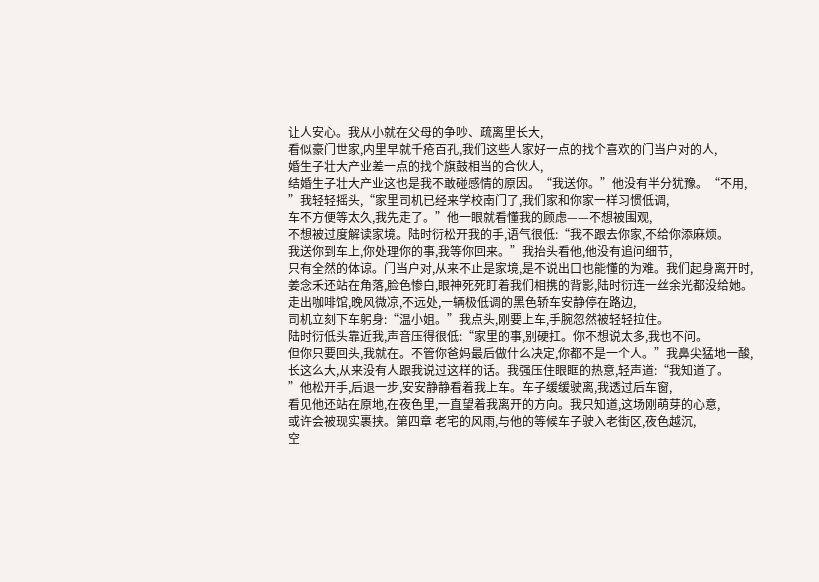让人安心。我从小就在父母的争吵、疏离里长大,
看似豪门世家,内里早就千疮百孔,我们这些人家好一点的找个喜欢的门当户对的人,
婚生子壮大产业差一点的找个旗鼓相当的合伙人,
结婚生子壮大产业这也是我不敢碰感情的原因。“我送你。”他没有半分犹豫。“不用,
”我轻轻摇头,“家里司机已经来学校南门了,我们家和你家一样习惯低调,
车不方便等太久,我先走了。”他一眼就看懂我的顾虑——不想被围观,
不想被过度解读家境。陆时衍松开我的手,语气很低:“我不跟去你家,不给你添麻烦。
我送你到车上,你处理你的事,我等你回来。”我抬头看他,他没有追问细节,
只有全然的体谅。门当户对,从来不止是家境,是不说出口也能懂的为难。我们起身离开时,
姜念禾还站在角落,脸色惨白,眼神死死盯着我们相携的背影,陆时衍连一丝余光都没给她。
走出咖啡馆,晚风微凉,不远处,一辆极低调的黑色轿车安静停在路边,
司机立刻下车躬身:“温小姐。”我点头,刚要上车,手腕忽然被轻轻拉住。
陆时衍低头靠近我,声音压得很低:“家里的事,别硬扛。你不想说太多,我也不问。
但你只要回头,我就在。不管你爸妈最后做什么决定,你都不是一个人。”我鼻尖猛地一酸,
长这么大,从来没有人跟我说过这样的话。我强压住眼眶的热意,轻声道:“我知道了。
”他松开手,后退一步,安安静静看着我上车。车子缓缓驶离,我透过后车窗,
看见他还站在原地,在夜色里,一直望着我离开的方向。我只知道,这场刚萌芽的心意,
或许会被现实裹挟。第四章 老宅的风雨,与他的等候车子驶入老街区,夜色越沉,
空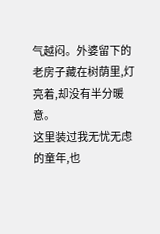气越闷。外婆留下的老房子藏在树荫里,灯亮着,却没有半分暖意。
这里装过我无忧无虑的童年,也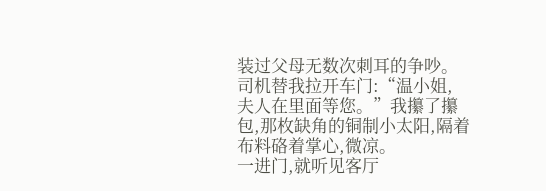装过父母无数次刺耳的争吵。司机替我拉开车门:“温小姐,
夫人在里面等您。”我攥了攥包,那枚缺角的铜制小太阳,隔着布料硌着掌心,微凉。
一进门,就听见客厅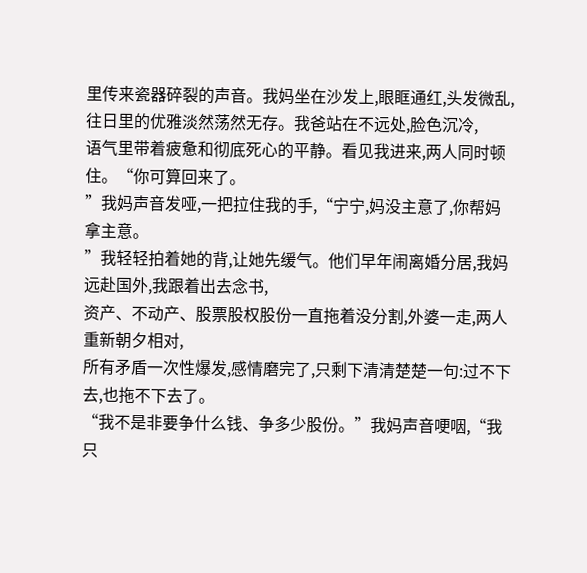里传来瓷器碎裂的声音。我妈坐在沙发上,眼眶通红,头发微乱,
往日里的优雅淡然荡然无存。我爸站在不远处,脸色沉冷,
语气里带着疲惫和彻底死心的平静。看见我进来,两人同时顿住。“你可算回来了。
”我妈声音发哑,一把拉住我的手,“宁宁,妈没主意了,你帮妈拿主意。
”我轻轻拍着她的背,让她先缓气。他们早年闹离婚分居,我妈远赴国外,我跟着出去念书,
资产、不动产、股票股权股份一直拖着没分割,外婆一走,两人重新朝夕相对,
所有矛盾一次性爆发,感情磨完了,只剩下清清楚楚一句:过不下去,也拖不下去了。
“我不是非要争什么钱、争多少股份。”我妈声音哽咽,“我只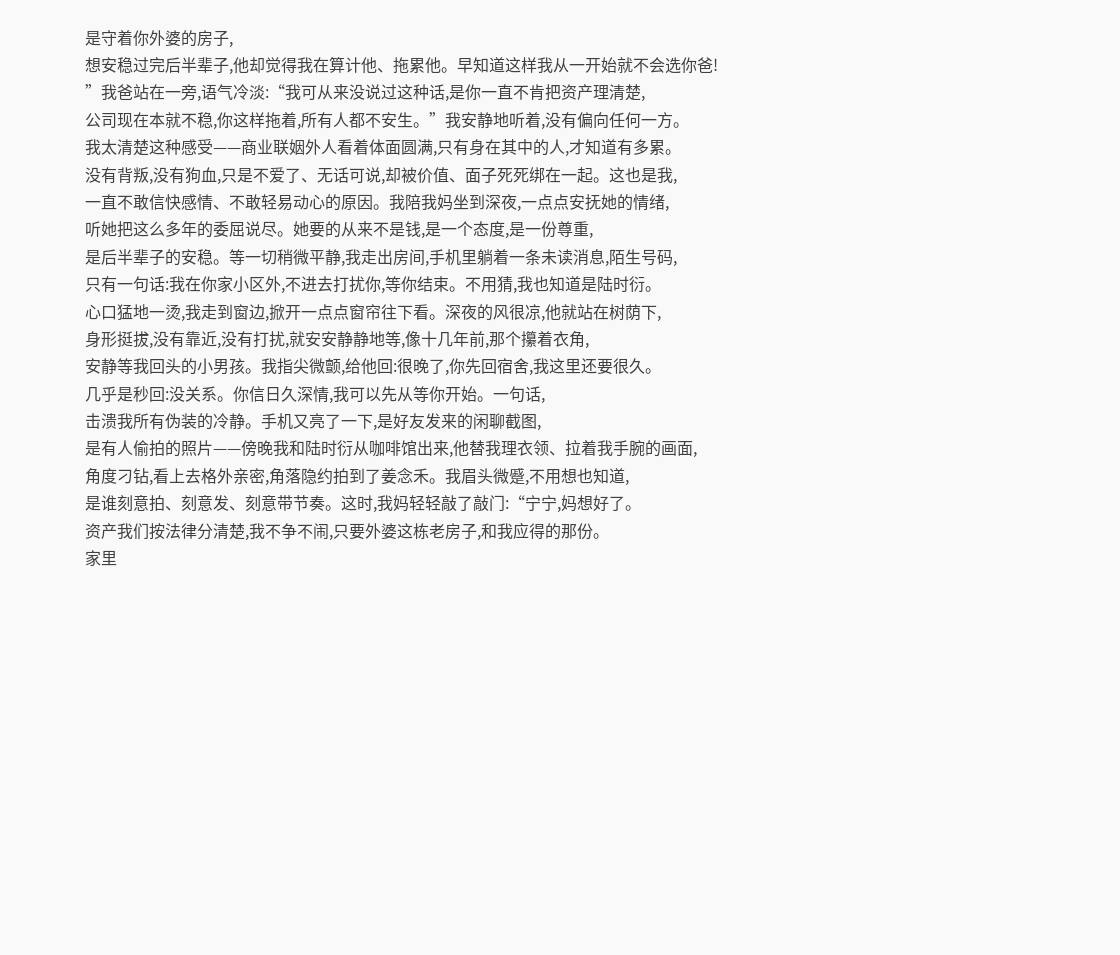是守着你外婆的房子,
想安稳过完后半辈子,他却觉得我在算计他、拖累他。早知道这样我从一开始就不会选你爸!
”我爸站在一旁,语气冷淡:“我可从来没说过这种话,是你一直不肯把资产理清楚,
公司现在本就不稳,你这样拖着,所有人都不安生。”我安静地听着,没有偏向任何一方。
我太清楚这种感受——商业联姻外人看着体面圆满,只有身在其中的人,才知道有多累。
没有背叛,没有狗血,只是不爱了、无话可说,却被价值、面子死死绑在一起。这也是我,
一直不敢信快感情、不敢轻易动心的原因。我陪我妈坐到深夜,一点点安抚她的情绪,
听她把这么多年的委屈说尽。她要的从来不是钱,是一个态度,是一份尊重,
是后半辈子的安稳。等一切稍微平静,我走出房间,手机里躺着一条未读消息,陌生号码,
只有一句话:我在你家小区外,不进去打扰你,等你结束。不用猜,我也知道是陆时衍。
心口猛地一烫,我走到窗边,掀开一点点窗帘往下看。深夜的风很凉,他就站在树荫下,
身形挺拔,没有靠近,没有打扰,就安安静静地等,像十几年前,那个攥着衣角,
安静等我回头的小男孩。我指尖微颤,给他回:很晚了,你先回宿舍,我这里还要很久。
几乎是秒回:没关系。你信日久深情,我可以先从等你开始。一句话,
击溃我所有伪装的冷静。手机又亮了一下,是好友发来的闲聊截图,
是有人偷拍的照片——傍晚我和陆时衍从咖啡馆出来,他替我理衣领、拉着我手腕的画面,
角度刁钻,看上去格外亲密,角落隐约拍到了姜念禾。我眉头微蹙,不用想也知道,
是谁刻意拍、刻意发、刻意带节奏。这时,我妈轻轻敲了敲门:“宁宁,妈想好了。
资产我们按法律分清楚,我不争不闹,只要外婆这栋老房子,和我应得的那份。
家里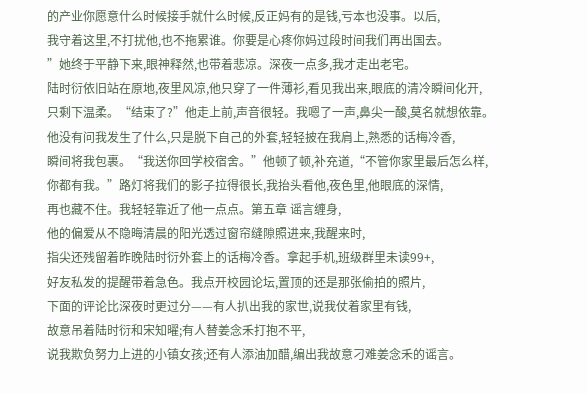的产业你愿意什么时候接手就什么时候,反正妈有的是钱,亏本也没事。以后,
我守着这里,不打扰他,也不拖累谁。你要是心疼你妈过段时间我们再出国去。
”她终于平静下来,眼神释然,也带着悲凉。深夜一点多,我才走出老宅。
陆时衍依旧站在原地,夜里风凉,他只穿了一件薄衫,看见我出来,眼底的清冷瞬间化开,
只剩下温柔。“结束了?”他走上前,声音很轻。我嗯了一声,鼻尖一酸,莫名就想依靠。
他没有问我发生了什么,只是脱下自己的外套,轻轻披在我肩上,熟悉的话梅冷香,
瞬间将我包裹。“我送你回学校宿舍。”他顿了顿,补充道,“不管你家里最后怎么样,
你都有我。”路灯将我们的影子拉得很长,我抬头看他,夜色里,他眼底的深情,
再也藏不住。我轻轻靠近了他一点点。第五章 谣言缠身,
他的偏爱从不隐晦清晨的阳光透过窗帘缝隙照进来,我醒来时,
指尖还残留着昨晚陆时衍外套上的话梅冷香。拿起手机,班级群里未读99+,
好友私发的提醒带着急色。我点开校园论坛,置顶的还是那张偷拍的照片,
下面的评论比深夜时更过分——有人扒出我的家世,说我仗着家里有钱,
故意吊着陆时衍和宋知曜;有人替姜念禾打抱不平,
说我欺负努力上进的小镇女孩;还有人添油加醋,编出我故意刁难姜念禾的谣言。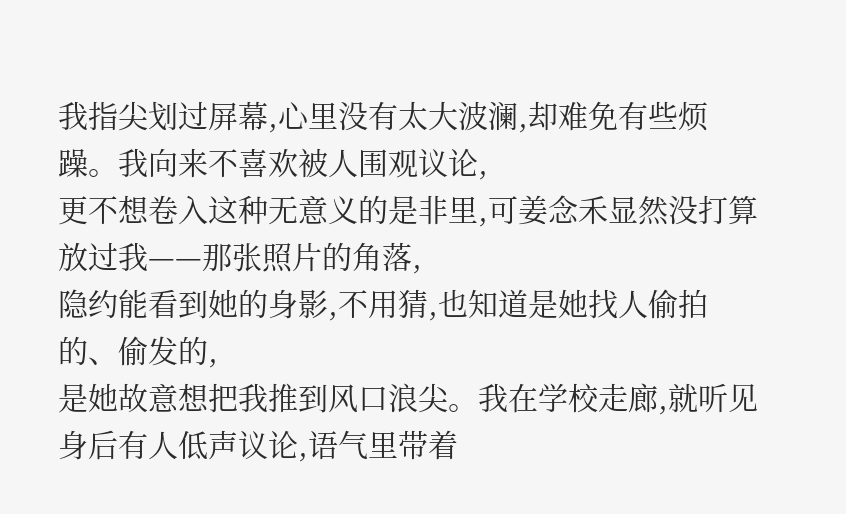我指尖划过屏幕,心里没有太大波澜,却难免有些烦躁。我向来不喜欢被人围观议论,
更不想卷入这种无意义的是非里,可姜念禾显然没打算放过我——那张照片的角落,
隐约能看到她的身影,不用猜,也知道是她找人偷拍的、偷发的,
是她故意想把我推到风口浪尖。我在学校走廊,就听见身后有人低声议论,语气里带着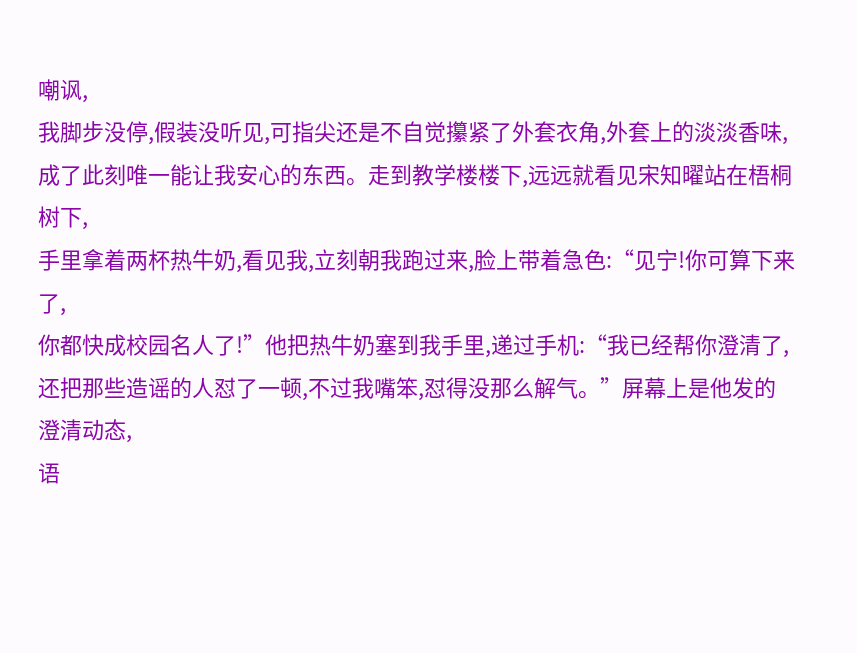嘲讽,
我脚步没停,假装没听见,可指尖还是不自觉攥紧了外套衣角,外套上的淡淡香味,
成了此刻唯一能让我安心的东西。走到教学楼楼下,远远就看见宋知曜站在梧桐树下,
手里拿着两杯热牛奶,看见我,立刻朝我跑过来,脸上带着急色:“见宁!你可算下来了,
你都快成校园名人了!”他把热牛奶塞到我手里,递过手机:“我已经帮你澄清了,
还把那些造谣的人怼了一顿,不过我嘴笨,怼得没那么解气。”屏幕上是他发的澄清动态,
语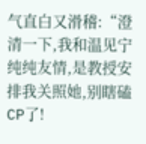气直白又滑稽:“澄清一下,我和温见宁纯纯友情,是教授安排我关照她,别瞎磕CP了!